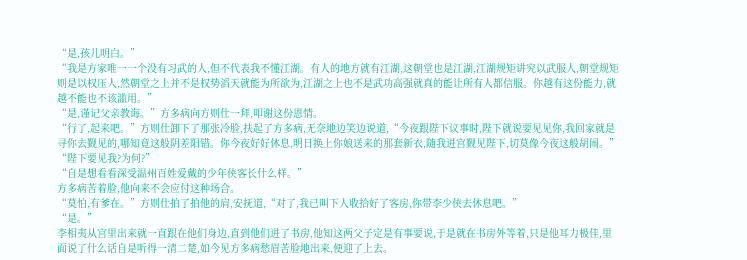“是,孩儿明白。”
“我是方家唯一一个没有习武的人,但不代表我不懂江湖。有人的地方就有江湖,这朝堂也是江湖,江湖规矩讲究以武服人,朝堂规矩则是以权压人,然朝堂之上并不是权势滔天就能为所欲为,江湖之上也不是武功高强就真的能让所有人都信服。你越有这份能力,就越不能也不该滥用。”
“是,谨记父亲教诲。”方多病向方则仕一拜,叩谢这份恩情。
“行了,起来吧。”方则仕卸下了那张冷脸,扶起了方多病,无奈地边笑边说道,“今夜跟陛下议事时,陛下就说要见见你,我回家就是寻你去觐见的,哪知竟这般阴差阳错。你今夜好好休息,明日换上你娘送来的那套新衣,随我进宫觐见陛下,切莫像今夜这般胡闹。”
“陛下要见我?为何?”
“自是想看看深受温州百姓爱戴的少年侠客长什么样。”
方多病苦着脸,他向来不会应付这种场合。
“莫怕,有爹在。”方则仕拍了拍他的肩,安抚道,“对了,我已叫下人收拾好了客房,你带李少侠去休息吧。”
“是。”
李相夷从宫里出来就一直跟在他们身边,直到他们进了书房,他知这两父子定是有事要说,于是就在书房外等着,只是他耳力极佳,里面说了什么话自是听得一清二楚,如今见方多病愁眉苦脸地出来,便迎了上去。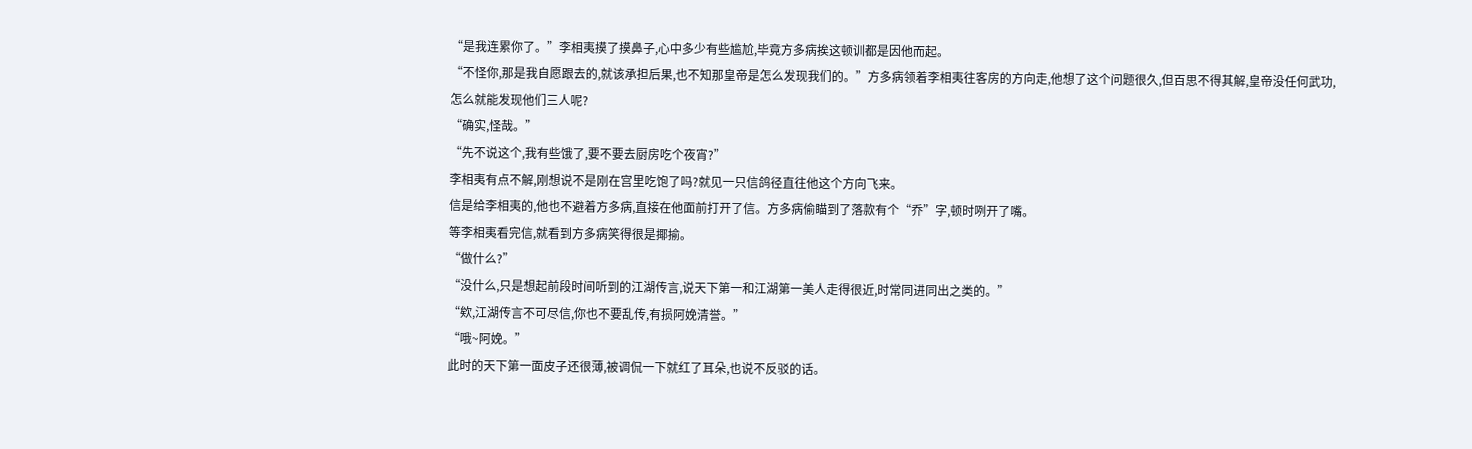“是我连累你了。”李相夷摸了摸鼻子,心中多少有些尴尬,毕竟方多病挨这顿训都是因他而起。
“不怪你,那是我自愿跟去的,就该承担后果,也不知那皇帝是怎么发现我们的。”方多病领着李相夷往客房的方向走,他想了这个问题很久,但百思不得其解,皇帝没任何武功,怎么就能发现他们三人呢?
“确实,怪哉。”
“先不说这个,我有些饿了,要不要去厨房吃个夜宵?”
李相夷有点不解,刚想说不是刚在宫里吃饱了吗?就见一只信鸽径直往他这个方向飞来。
信是给李相夷的,他也不避着方多病,直接在他面前打开了信。方多病偷瞄到了落款有个“乔”字,顿时咧开了嘴。
等李相夷看完信,就看到方多病笑得很是揶揄。
“做什么?”
“没什么,只是想起前段时间听到的江湖传言,说天下第一和江湖第一美人走得很近,时常同进同出之类的。”
“欸,江湖传言不可尽信,你也不要乱传,有损阿娩清誉。”
“哦~阿娩。”
此时的天下第一面皮子还很薄,被调侃一下就红了耳朵,也说不反驳的话。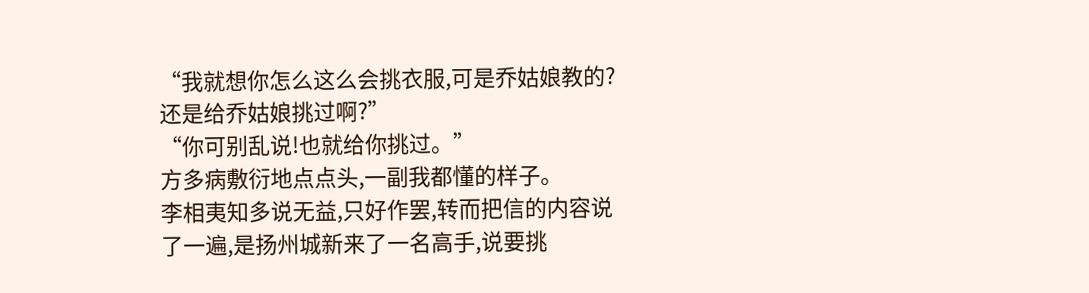“我就想你怎么这么会挑衣服,可是乔姑娘教的?还是给乔姑娘挑过啊?”
“你可别乱说!也就给你挑过。”
方多病敷衍地点点头,一副我都懂的样子。
李相夷知多说无益,只好作罢,转而把信的内容说了一遍,是扬州城新来了一名高手,说要挑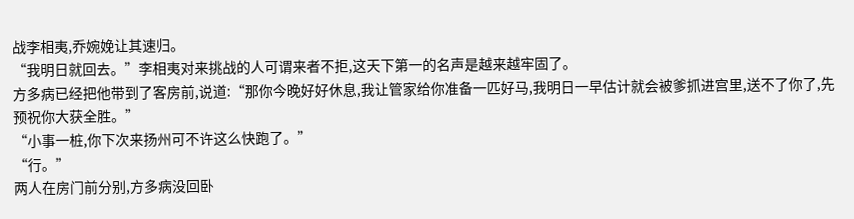战李相夷,乔婉娩让其速归。
“我明日就回去。”李相夷对来挑战的人可谓来者不拒,这天下第一的名声是越来越牢固了。
方多病已经把他带到了客房前,说道:“那你今晚好好休息,我让管家给你准备一匹好马,我明日一早估计就会被爹抓进宫里,送不了你了,先预祝你大获全胜。”
“小事一桩,你下次来扬州可不许这么快跑了。”
“行。”
两人在房门前分别,方多病没回卧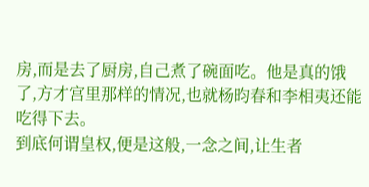房,而是去了厨房,自己煮了碗面吃。他是真的饿了,方才宫里那样的情况,也就杨昀春和李相夷还能吃得下去。
到底何谓皇权,便是这般,一念之间,让生者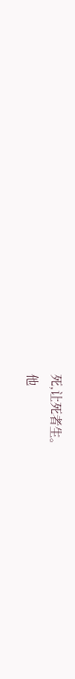死,让死者生。
他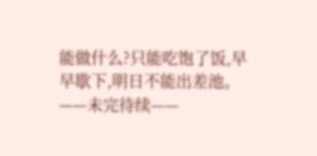能做什么?只能吃饱了饭,早早歇下,明日不能出差池。
——未完待续——